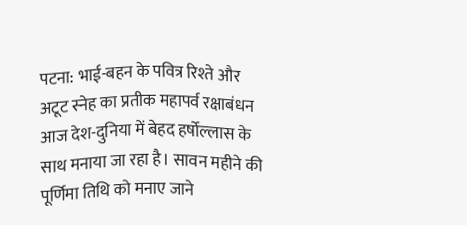पटना: भाई-बहन के पवित्र रिश्ते और अटूट स्नेह का प्रतीक महापर्व रक्षाबंधन आज देश-दुनिया में बेहद हर्षोल्लास के साथ मनाया जा रहा है। सावन महीने की पूर्णिमा तिथि को मनाए जाने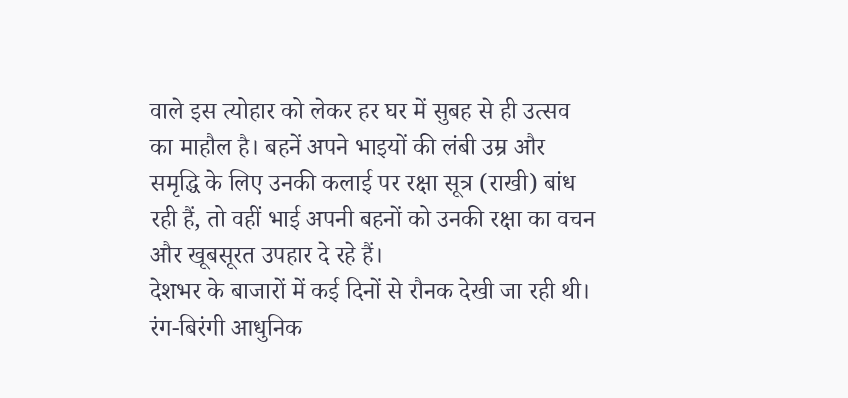वाले इस त्योहार को लेकर हर घर में सुबह से ही उत्सव का माहौल है। बहनें अपने भाइयों की लंबी उम्र और समृद्धि के लिए उनकी कलाई पर रक्षा सूत्र (राखी) बांध रही हैं, तो वहीं भाई अपनी बहनों को उनकी रक्षा का वचन और खूबसूरत उपहार दे रहे हैं।
देशभर के बाजारों में कई दिनों से रौनक देखी जा रही थी। रंग-बिरंगी आधुनिक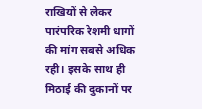राखियों से लेकर पारंपरिक रेशमी धागों की मांग सबसे अधिक रही। इसके साथ ही मिठाई की दुकानों पर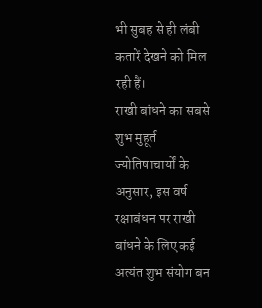भी सुबह से ही लंबी कतारें देखने को मिल रही हैं।
राखी बांधने का सबसे शुभ मुहूर्त
ज्योतिषाचार्यों के अनुसार, इस वर्ष रक्षाबंधन पर राखी बांधने के लिए कई अत्यंत शुभ संयोग बन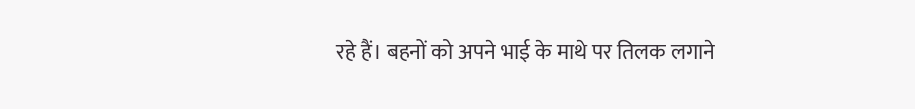रहे हैं। बहनों को अपने भाई के माथे पर तिलक लगाने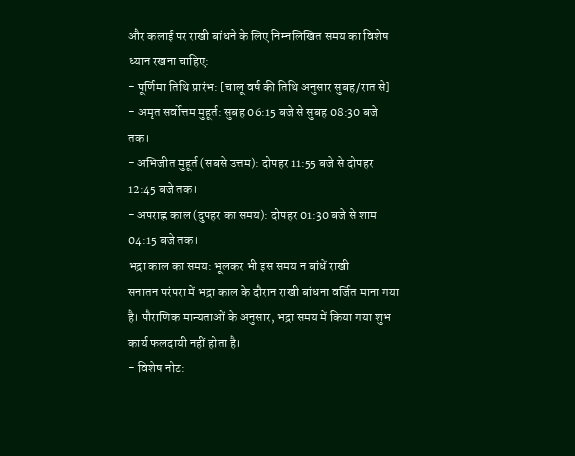और कलाई पर राखी बांधने के लिए निम्नलिखित समय का विशेष ध्यान रखना चाहिए:
- पूर्णिमा तिथि प्रारंभ: [चालू वर्ष की तिथि अनुसार सुबह/रात से]
- अमृत सर्वोत्तम मुहूर्त: सुबह 06:15 बजे से सुबह 08:30 बजे तक।
- अभिजीत मुहूर्त (सबसे उत्तम): दोपहर 11:55 बजे से दोपहर 12:45 बजे तक।
- अपराह्न काल (दुपहर का समय): दोपहर 01:30 बजे से शाम 04:15 बजे तक।
भद्रा काल का समय: भूलकर भी इस समय न बांधें राखी
सनातन परंपरा में भद्रा काल के दौरान राखी बांधना वर्जित माना गया है। पौराणिक मान्यताओं के अनुसार, भद्रा समय में किया गया शुभ कार्य फलदायी नहीं होता है।
- विशेष नोट: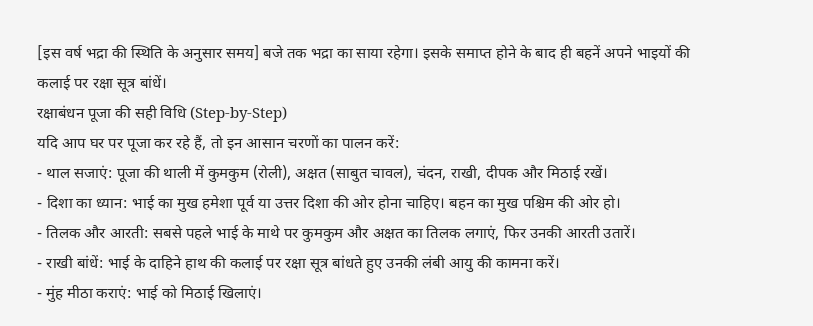[इस वर्ष भद्रा की स्थिति के अनुसार समय] बजे तक भद्रा का साया रहेगा। इसके समाप्त होने के बाद ही बहनें अपने भाइयों की कलाई पर रक्षा सूत्र बांधें।
रक्षाबंधन पूजा की सही विधि (Step-by-Step)
यदि आप घर पर पूजा कर रहे हैं, तो इन आसान चरणों का पालन करें:
- थाल सजाएं: पूजा की थाली में कुमकुम (रोली), अक्षत (साबुत चावल), चंदन, राखी, दीपक और मिठाई रखें।
- दिशा का ध्यान: भाई का मुख हमेशा पूर्व या उत्तर दिशा की ओर होना चाहिए। बहन का मुख पश्चिम की ओर हो।
- तिलक और आरती: सबसे पहले भाई के माथे पर कुमकुम और अक्षत का तिलक लगाएं, फिर उनकी आरती उतारें।
- राखी बांधें: भाई के दाहिने हाथ की कलाई पर रक्षा सूत्र बांधते हुए उनकी लंबी आयु की कामना करें।
- मुंह मीठा कराएं: भाई को मिठाई खिलाएं।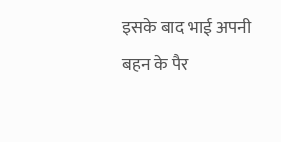इसके बाद भाई अपनी बहन के पैर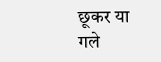छूकर या गले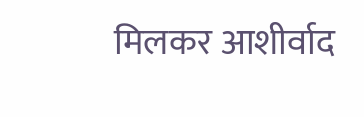मिलकर आशीर्वाद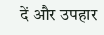दें और उपहार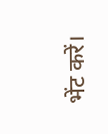भेंट करें।